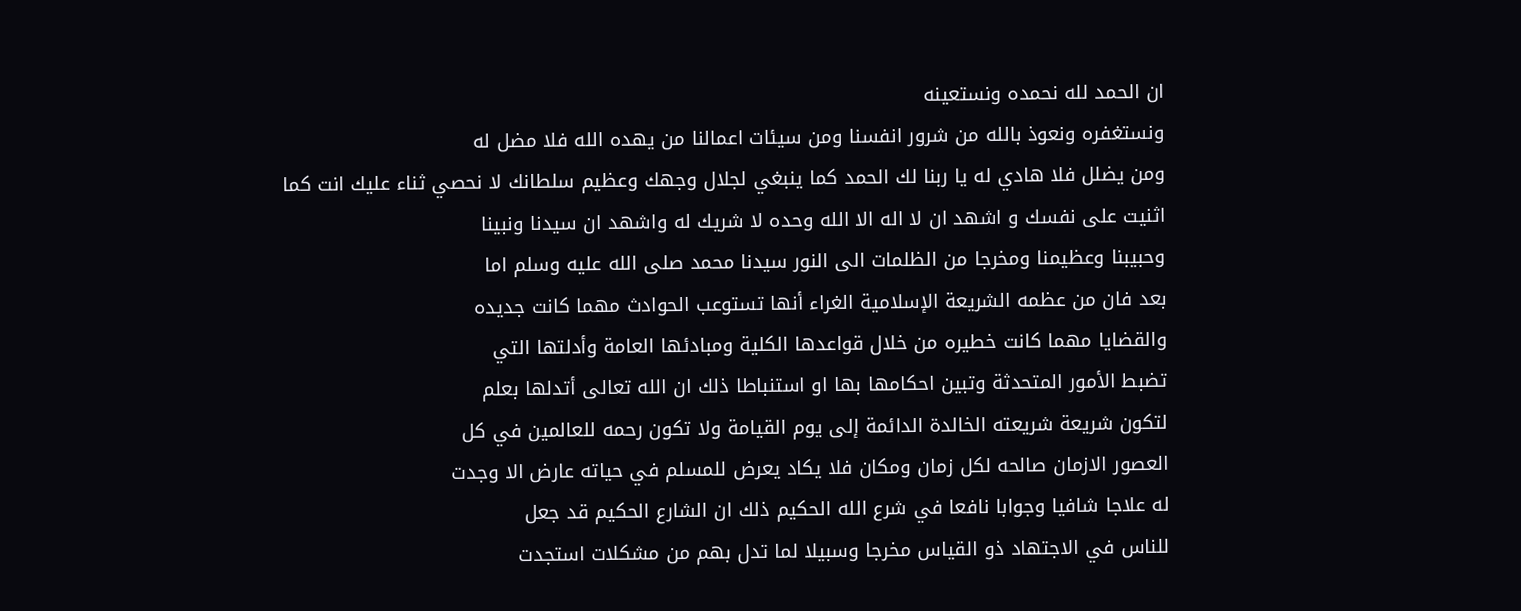ان الحمد لله نحمده ونستعينه
ونستغفره ونعوذ بالله من شرور انفسنا ومن سيئات اعمالنا من يهده الله فلا مضل له
ومن يضلل فلا هادي له يا ربنا لك الحمد كما ينبغي لجلال وجهك وعظيم سلطانك لا نحصي ثناء عليك انت كما
اثنيت على نفسك و اشهد ان لا اله الا الله وحده لا شريك له واشهد ان سيدنا ونبينا
وحبيبنا وعظيمنا ومخرجا من الظلمات الى النور سيدنا محمد صلى الله عليه وسلم اما
بعد فان من عظمه الشريعة الإسلامية الغراء أنها تستوعب الحوادث مهما كانت جديده
والقضايا مهما كانت خطيره من خلال قواعدها الكلية ومبادئها العامة وأدلتها التي
تضبط الأمور المتحدثة وتبين احكامها بها او استنباطا ذلك ان الله تعالى أتدلها بعلم
لتكون شريعة شريعته الخالدة الدائمة إلى يوم القيامة ولا تكون رحمه للعالمين في كل
العصور الازمان صالحه لكل زمان ومكان فلا يكاد يعرض للمسلم في حياته عارض الا وجدت
له علاجا شافيا وجوابا نافعا في شرع الله الحكيم ذلك ان الشارع الحكيم قد جعل
للناس في الاجتهاد ذو القياس مخرجا وسبيلا لما تدل بهم من مشكلات استجدت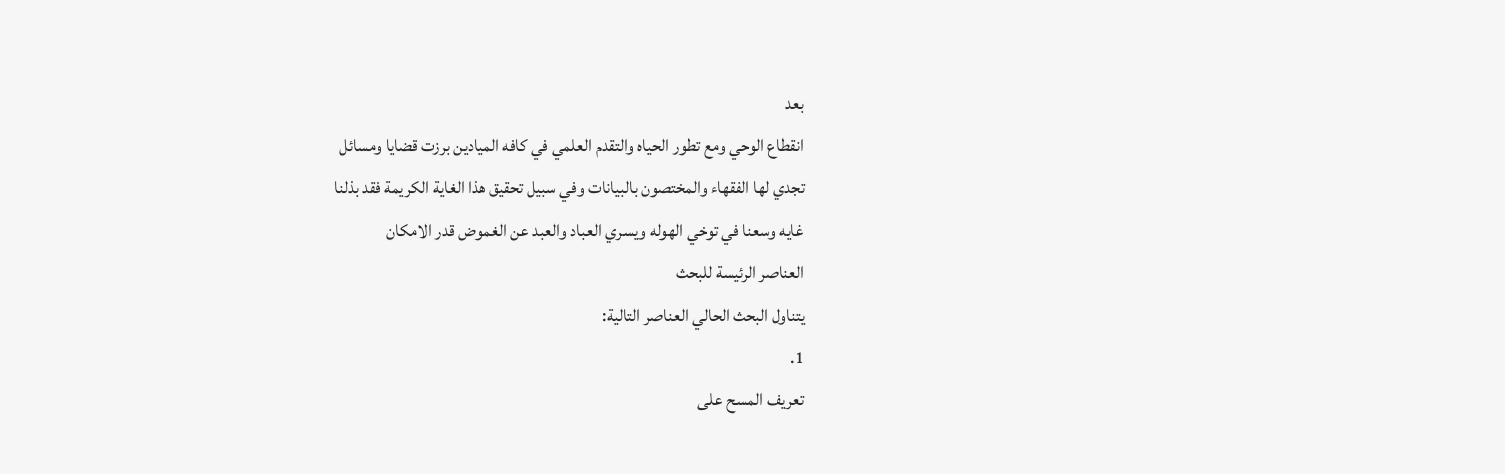بعد
انقطاع الوحي ومع تطور الحياه والتقدم العلمي في كافه الميادين برزت قضايا ومسائل
تجدي لها الفقهاء والمختصون بالبيانات وفي سبيل تحقيق هذا الغاية الكريمة فقد بذلنا
غايه وسعنا في توخي الهوله ويسري العباد والعبد عن الغموض قدر الامكان
العناصر الرئيسة للبحث
يتناول البحث الحالي العناصر التالية:
1.
تعريف المسح على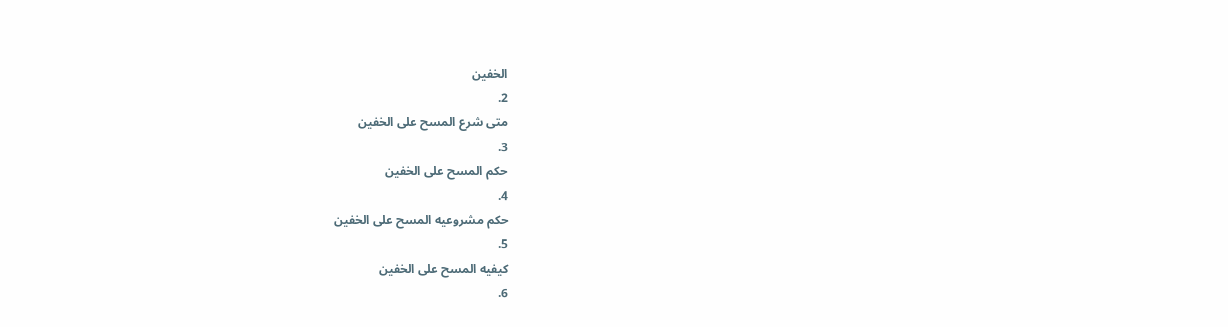الخفين
2.
متى شرع المسح على الخفين
3.
حكم المسح على الخفين
4.
حكم مشروعيه المسح على الخفين
5.
كيفيه المسح على الخفين
6.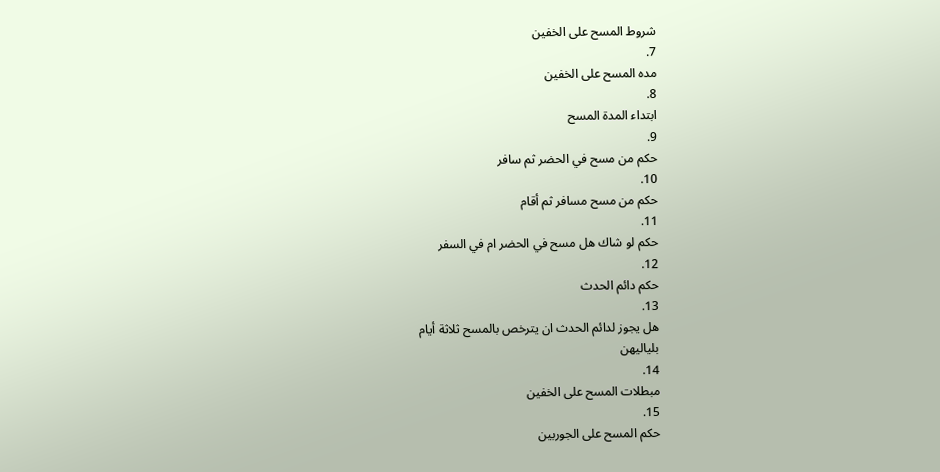شروط المسح على الخفين
7.
مده المسح على الخفين
8.
ابتداء المدة المسح
9.
حكم من مسح في الحضر ثم سافر
10.
حكم من مسح مسافر ثم أقام
11.
حكم لو شاك هل مسح في الحضر ام في السفر
12.
حكم دائم الحدث
13.
هل يجوز لدائم الحدث ان يترخص بالمسح ثلاثة أيام
بلياليهن
14.
مبطلات المسح على الخفين
15.
حكم المسح على الجوربين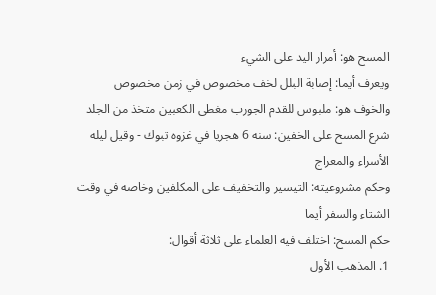المسح هو: أمرار اليد على الشيء
ويعرف أيما: إصابة البلل لخف مخصوص في زمن مخصوص
والخوف هو: ملبوس للقدم الجورب مغطى الكعبين متخذ من الجلد
شرع المسح على الخفين: سنه 6 هجريا في غزوه تبوك - وقيل ليله الأسراء والمعراج
وحكم مشروعيته: التيسير والتخفيف على المكلفين وخاصه في وقت الشتاء والسفر أيما
حكم المسح: اختلف فيه العلماء على ثلاثة أقوال:
1. المذهب الأول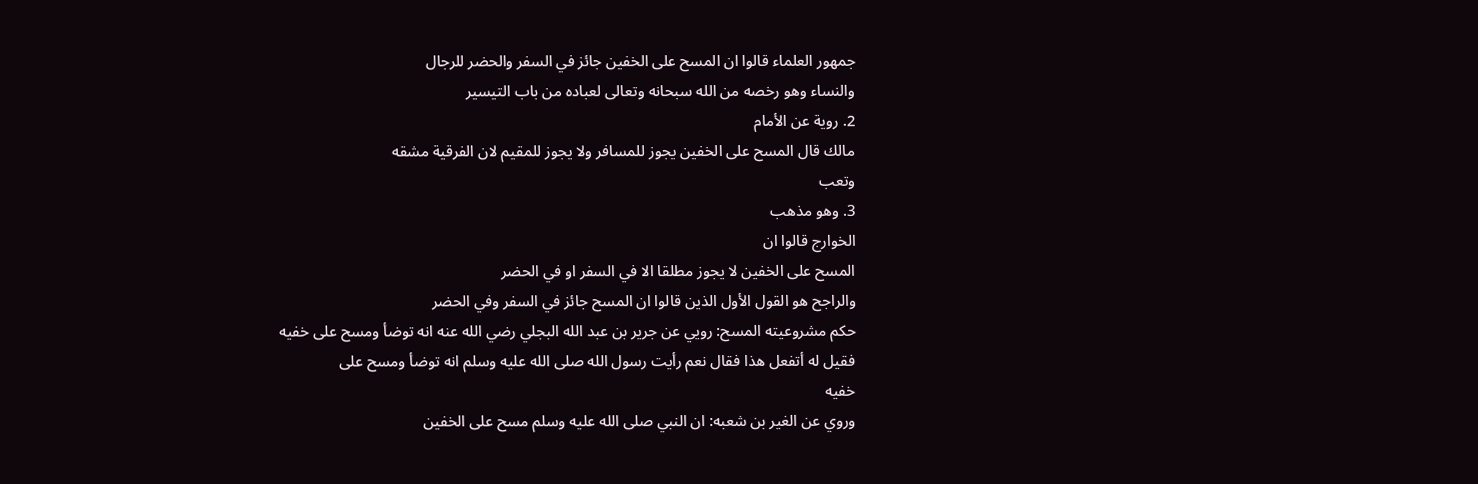جمهور العلماء قالوا ان المسح على الخفين جائز في السفر والحضر للرجال
والنساء وهو رخصه من الله سبحانه وتعالى لعباده من باب التيسير
2. روية عن الأمام
مالك قال المسح على الخفين يجوز للمسافر ولا يجوز للمقيم لان الفرقية مشقه
وتعب
3. وهو مذهب
الخوارج قالوا ان
المسح على الخفين لا يجوز مطلقا الا في السفر او في الحضر
والراجح هو القول الأول الذين قالوا ان المسح جائز في السفر وفي الحضر
حكم مشروعيته المسح: رويي عن جرير بن عبد الله البجلي رضي الله عنه انه توضأ ومسح على خفيه
فقيل له أتفعل هذا فقال نعم رأيت رسول الله صلى الله عليه وسلم انه توضأ ومسح على
خفيه
وروي عن الغير بن شعبه: ان النبي صلى الله عليه وسلم مسح على الخفين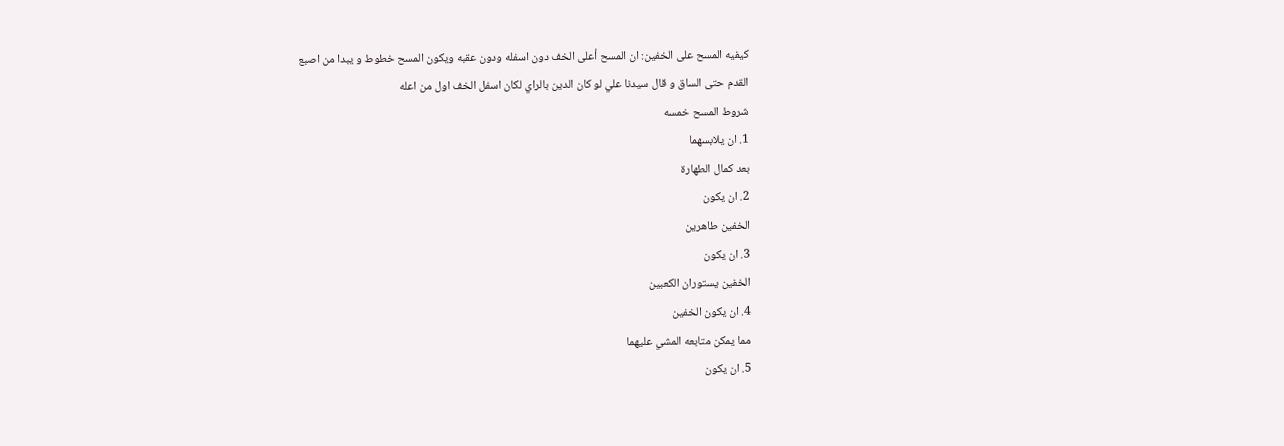كيفيه المسح على الخفين: ان المسح أعلى الخف دون اسفله ودون عقبه ويكون المسح خطوط و يبدا من اصبع
القدم حتى الساق و قال سيدنا علي لو كان الدين بالراي لكان اسفل الخف اول من اعله
شروط المسح خمسه
1. ان يلابسهما
بعد كمال الطهارة
2. ان يكون
الخفين طاهرين
3. ان يكون
الخفين يستوران الكعبين
4. ان يكون الخفين
مما يمكن متابعه المشي عليهما
5. ان يكون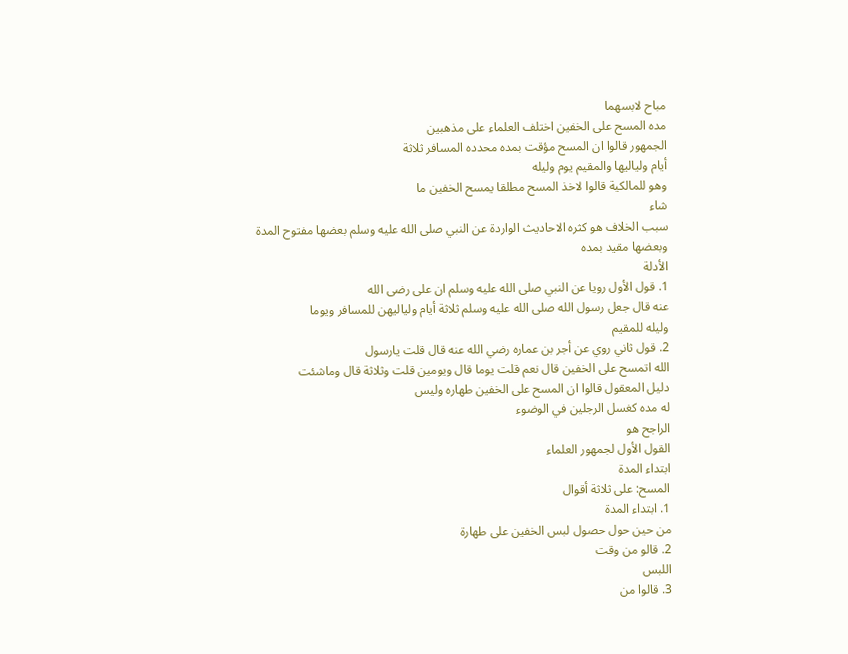مباح لابسهما
مده المسح على الخفين اختلف العلماء على مذهبين
الجمهور قالوا ان المسح مؤقت بمده محدده المسافر ثلاثة
أيام ولياليها والمقيم يوم وليله
وهو للمالكية قالوا لاخذ المسح مطلقا يمسح الخفين ما
شاء
سبب الخلاف هو كثره الاحاديث الواردة عن النبي صلى الله عليه وسلم بعضها مفتوح المدة
وبعضها مقيد بمده
الأدلة
1. قول الأول رويا عن النبي صلى الله عليه وسلم ان على رضى الله
عنه قال جعل رسول الله صلى الله عليه وسلم ثلاثة أيام ولياليهن للمسافر ويوما
وليله للمقيم
2. قول ثاني روي عن أجر بن عماره رضي الله عنه قال قلت يارسول
الله اتمسح على الخفين قال نعم قلت يوما قال ويومين قلت وثلاثة قال وماشئت
دليل المعقول قالوا ان المسح على الخفين طهاره وليس
له مده كغسل الرجلين في الوضوء
الراجح هو
القول الأول لجمهور العلماء
ابتداء المدة
المسح: على ثلاثة أقوال
1. ابتداء المدة
من حين حول حصول لبس الخفين على طهارة
2. قالو من وقت
اللبس
3. قالوا من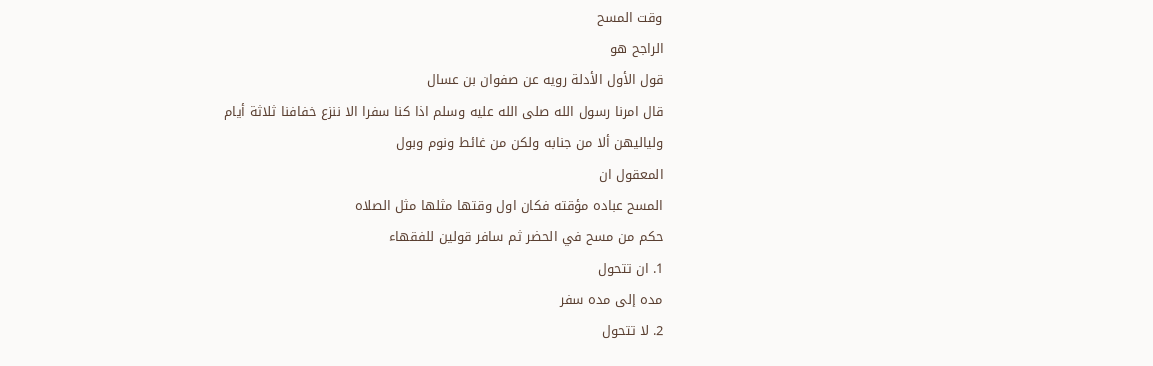وقت المسح
الراجح هو
قول الأول الأدلة رويه عن صفوان بن عسال
قال امرنا رسول الله صلى الله عليه وسلم اذا كنا سفرا الا ننزع خفافنا ثلاثة أيام
ولياليهن ألا من جنابه ولكن من غائط ونوم وبول
المعقول ان
المسح عباده مؤقته فكان اول وقتها مثلها مثل الصلاه
حكم من مسح في الحضر ثم سافر قولين للفقهاء
1. ان تتحول
مده إلى مده سفر
2. لا تتحول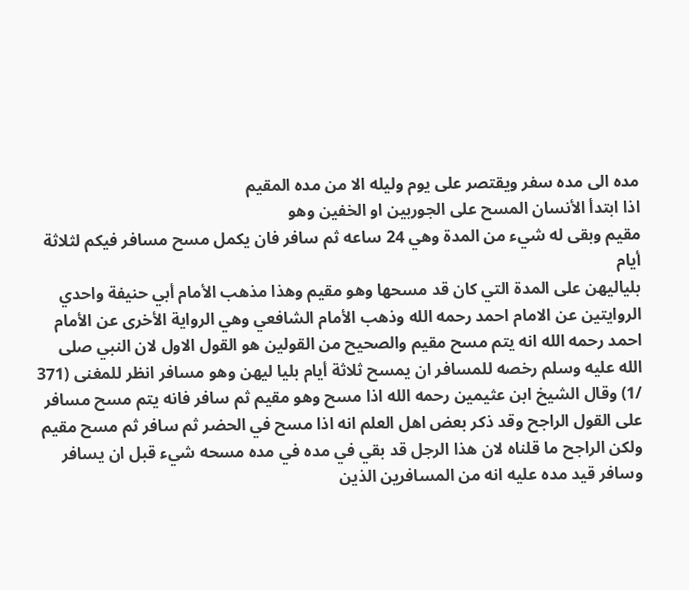مده الى مده سفر ويقتصر على يوم وليله الا من مده المقيم
اذا ابتدأ الأنسان المسح على الجوربين او الخفين وهو
مقيم وبقى له شيء من المدة وهي 24 ساعه ثم سافر فان يكمل مسح مسافر فيكم لثلاثة أيام
بلياليهن على المدة التي كان قد مسحها وهو مقيم وهذا مذهب الأمام أبي حنيفة واحدي
الروايتين عن الامام احمد رحمه الله وذهب الأمام الشافعي وهي الرواية الأخرى عن الأمام
احمد رحمه الله انه يتم مسح مقيم والصحيح من القولين هو القول الاول لان النبي صلى
الله عليه وسلم رخصه للمسافر ان يمسح ثلاثة أيام بليا ليهن وهو مسافر انظر للمغنى (371
/1) وقال الشيخ ابن عثيمين رحمه الله اذا مسح وهو مقيم ثم سافر فانه يتم مسح مسافر
على القول الراجح وقد ذكر بعض اهل العلم انه اذا مسح في الحضر ثم سافر ثم مسح مقيم
ولكن الراجح ما قلناه لان هذا الرجل قد بقي في مده في مده مسحه شيء قبل ان يسافر
وسافر قيد مده عليه انه من المسافرين الذين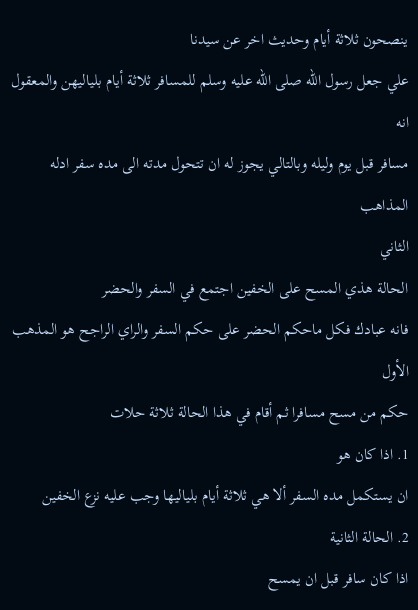ينصحون ثلاثة أيام وحديث اخر عن سيدنا
علي جعل رسول الله صلى الله عليه وسلم للمسافر ثلاثة أيام بلياليهن والمعقول انه
مسافر قبل يوم وليله وبالتالي يجوز له ان تتحول مدته الى مده سفر ادله المذاهب
الثاني
الحالة هذي المسح على الخفين اجتمع في السفر والحضر
فانه عبادك فكل ماحكم الحضر على حكم السفر والراي الراجح هو المذهب الأول
حكم من مسح مسافرا ثم أقام في هذا الحالة ثلاثة حلات
1. اذا كان هو
ان يستكمل مده السفر ألا هي ثلاثة أيام بلياليها وجب عليه نزع الخفين
2. الحالة الثانية
اذا كان سافر قبل ان يمسح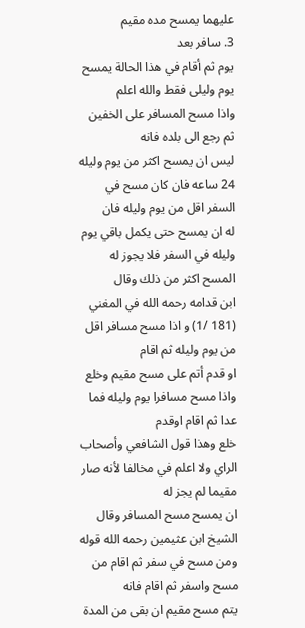عليهما يمسح مده مقيم
3. سافر بعد
يوم ثم أقام في هذا الحالة يمسح يوم وليلى فقط والله اعلم
واذا مسح المسافر على الخفين ثم رجع الى بلده فانه
ليس ان يمسح اكثر من يوم وليله 24 ساعه فان كان مسح في السفر اقل من يوم وليله فان
له ان يمسح حتى يكمل باقي يوم وليله في السفر فلا يجوز له المسح اكثر من ذلك وقال
ابن قدامه رحمه الله في المغني (181 /1) و اذا مسح مسافر اقل من يوم وليله ثم اقام
او قدم أتم على مسح مقيم وخلع واذا مسح مسافرا يوم وليله فما عدا ثم اقام اوقدم
خلع وهذا قول الشافعي وأصحاب الراي ولا اعلم في مخالفا لأنه صار مقيما لم يجز له
ان يمسح مسح المسافر وقال الشيخ ابن عثيمين رحمه الله قوله
ومن مسح في سفر ثم اقام من مسح واسفر ثم اقام فانه
يتم مسح مقيم ان بقى من المدة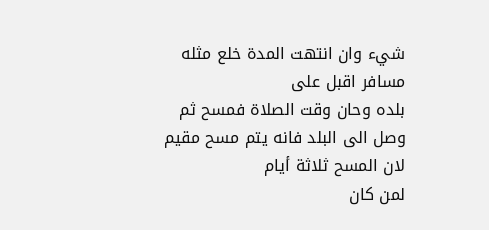شيء وان انتهت المدة خلع مثله مسافر اقبل على
بلده وحان وقت الصلاة فمسح ثم وصل الى البلد فانه يتم مسح مقيم لان المسح ثلاثة أيام
لمن كان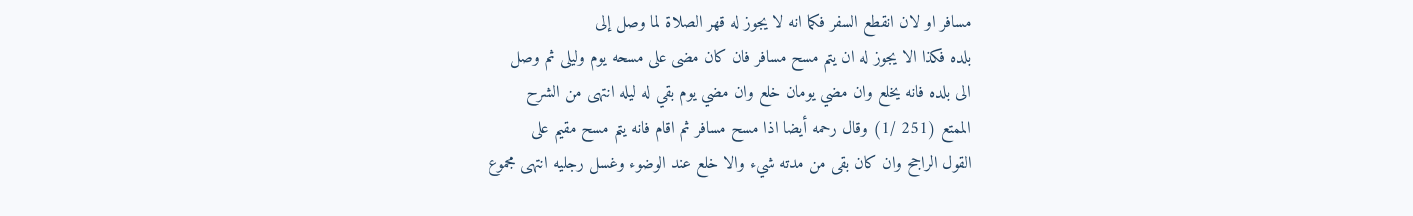مسافر او لان انقطع السفر فكما انه لا يجوز له قهر الصلاة لما وصل إلى
بلده فكذا الا يجوز له ان يتم مسح مسافر فان كان مضى على مسحه يوم وليلى ثم وصل
الى بلده فانه يخلع وان مضي يومان خلع وان مضي يوم بقي له ليله انتهى من الشرح
الممتع (251 /1) وقال رحمه أيضا اذا مسح مسافر ثم اقام فانه يتم مسح مقيم على
القول الراجح وان كان بقى من مدته شيء والا خلع عند الوضوء وغسل رجليه انتهى مجموع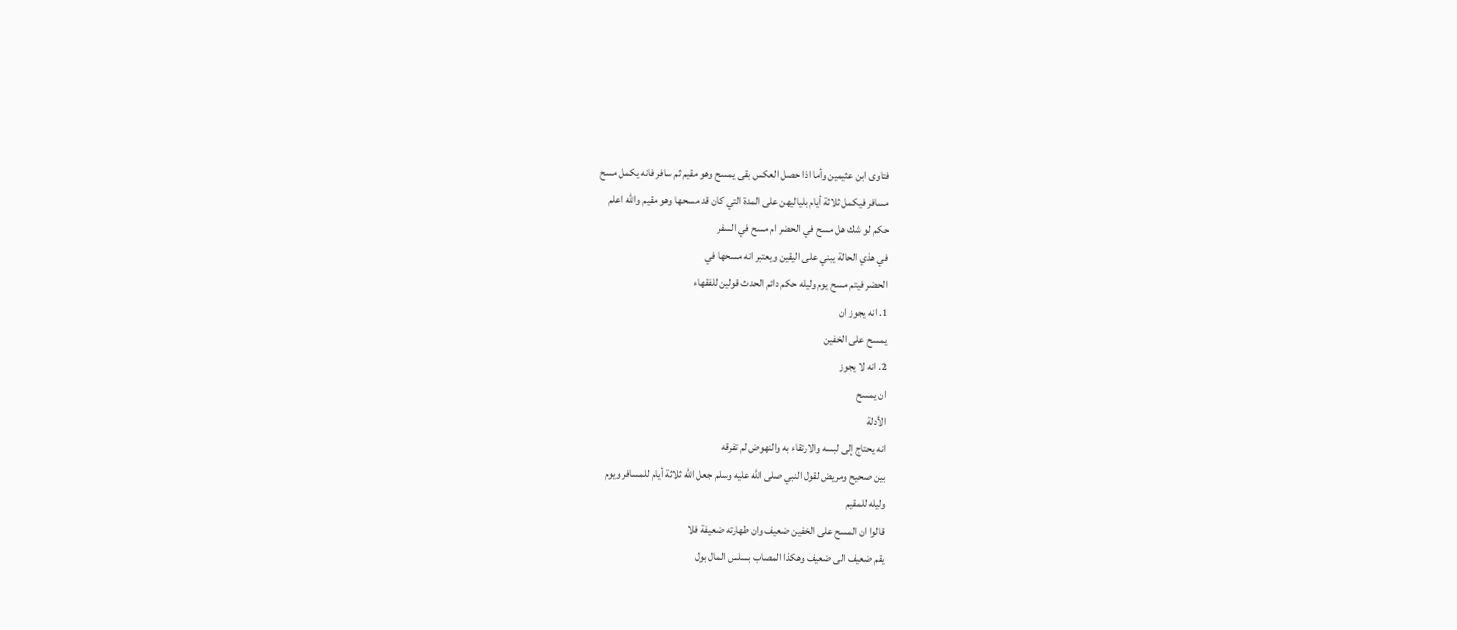فتاوى ابن عثيمين وأما اذا حصل العكس بقى يمسح وهو مقيم ثم سافر فانه يكمل مسح
مسافر فيكمل ثلاثة أيام بلياليهن على المدة التي كان قد مسحها وهو مقيم والله اعلم
حكم لو شك هل مسح في الحضر ام مسح في السفر
في هذي الحالة يبني على اليقين ويعتبر انه مسحها في
الحضر فيتم مسح يوم وليله حكم دائم الحدث قولين للفقهاء
1. انه يجوز ان
يمسح على الخفين
2. انه لا يجوز
ان يمسح
الأدلة
انه يحتاج إلى لبسه والارتقاء به والنهوض لم تفرقه
بين صحيح ومريض لقول النبي صلى الله عليه وسلم جعل الله ثلاثة أيام للمسافر ويوم
وليله للمقيم
قالوا ان المسح على الخفين ضعيف وان طهارته ضعيفة فلا
يقم ضعيف الى ضعيف وهكذا المصاب بسلس المال بول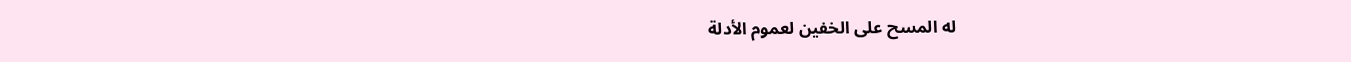له المسح على الخفين لعموم الأدلة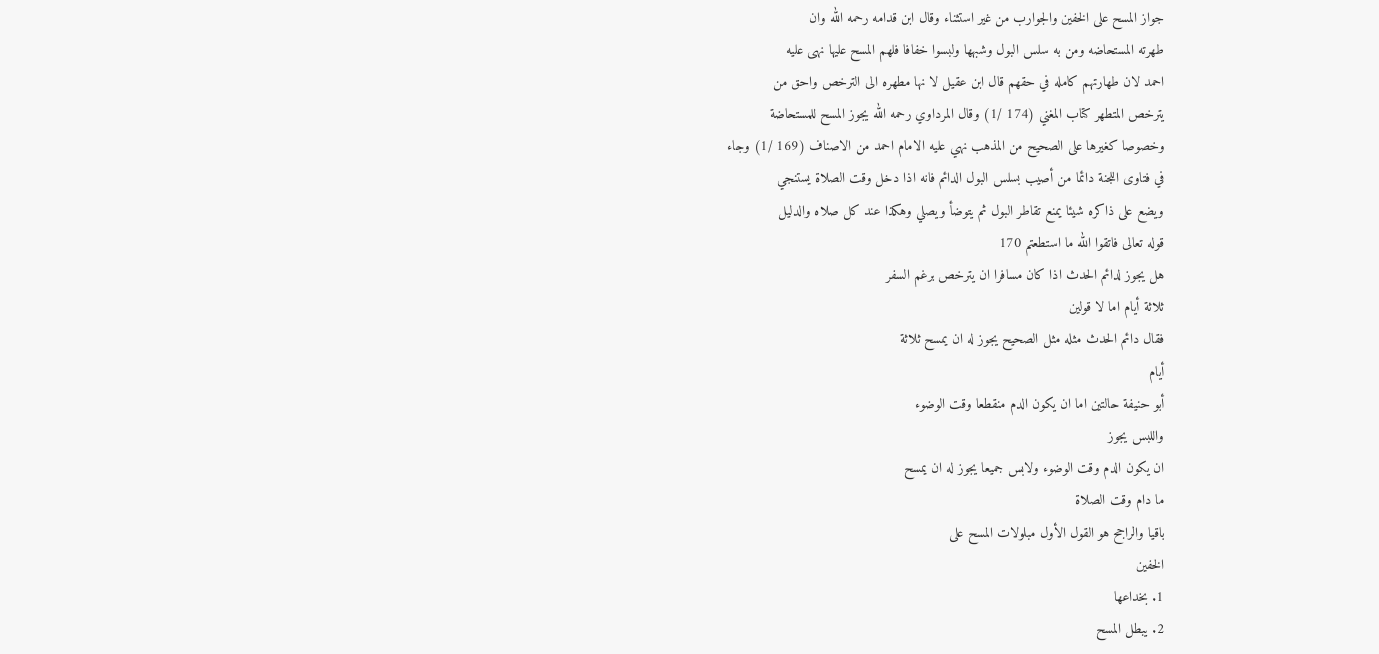جواز المسح على الخفين والجوارب من غير استثناء وقال ابن قدامه رحمه الله وان
طهرته المستحاضه ومن به سلس البول وشبهها ولبسوا خفافا فلهم المسح عليها نهى عليه
احمد لان طهارتهم كامله في حقهم قال ابن عقيل لا نها مطهره الى الترخص واحق من
يترخص المتطهر كتاب المغني (174 /1) وقال المرداوي رحمه الله يجوز المسح للمستحاضة
وخصوصا كغيرها على الصحيح من المذهب نهي عليه الامام احمد من الاصناف (169 /1) وجاء
في فتاوى اللجنة دائما من أصيب بسلس البول الدائم فانه اذا دخل وقت الصلاة يستنجي
ويضع على ذاكره شيئا يمنع تقاطر البول ثم يتوضأ ويصلي وهكذا عند كل صلاه والدليل
قوله تعالى فاتقوا الله ما استطعتم 170
هل يجوز لدائم الحدث اذا كان مسافرا ان يترخص برغم السفر
ثلاثة أيام اما لا قولين
فقال دائم الحدث مثله مثل الصحيح يجوز له ان يمسح ثلاثة
أيام
أبو حنيفة حالتين اما ان يكون الدم منقطعا وقت الوضوء
واللبس يجوز
ان يكون الدم وقت الوضوء ولابس جميعا يجوز له ان يمسح
ما دام وقت الصلاة
باقيا والراجح هو القول الأول مبلولات المسح على
الخفين
1. بخداعها
2. يبطل المسح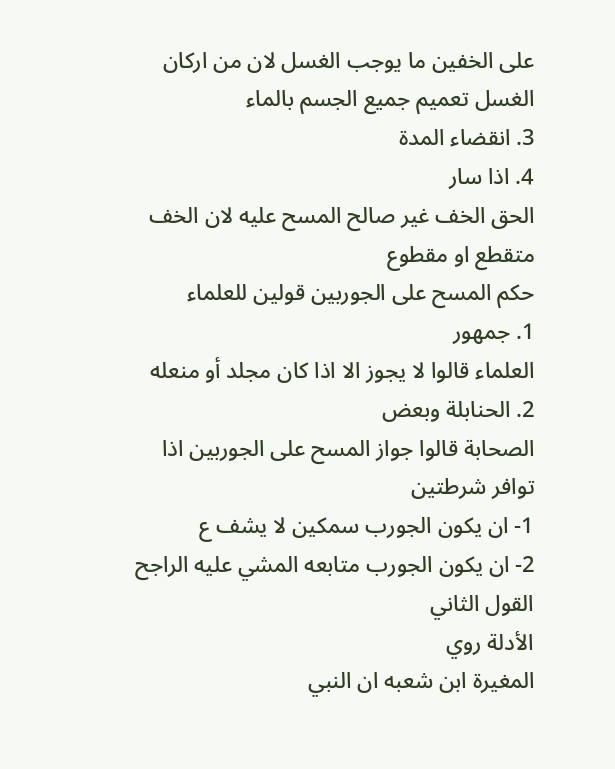على الخفين ما يوجب الغسل لان من اركان الغسل تعميم جميع الجسم بالماء
3. انقضاء المدة
4. اذا سار
الحق الخف غير صالح المسح عليه لان الخف متقطع او مقطوع
حكم المسح على الجوربين قولين للعلماء
1. جمهور
العلماء قالوا لا يجوز الا اذا كان مجلد أو منعله
2. الحنابلة وبعض
الصحابة قالوا جواز المسح على الجوربين اذا توافر شرطتين
1- ان يكون الجورب سمكين لا يشف ع
2- ان يكون الجورب متابعه المشي عليه الراجح القول الثاني
الأدلة روي
المغيرة ابن شعبه ان النبي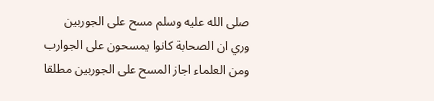صلى الله عليه وسلم مسح على الجوربين
وري ان الصحابة كانوا يمسحون على الجوارب
ومن العلماء اجاز المسح على الجوربين مطلقا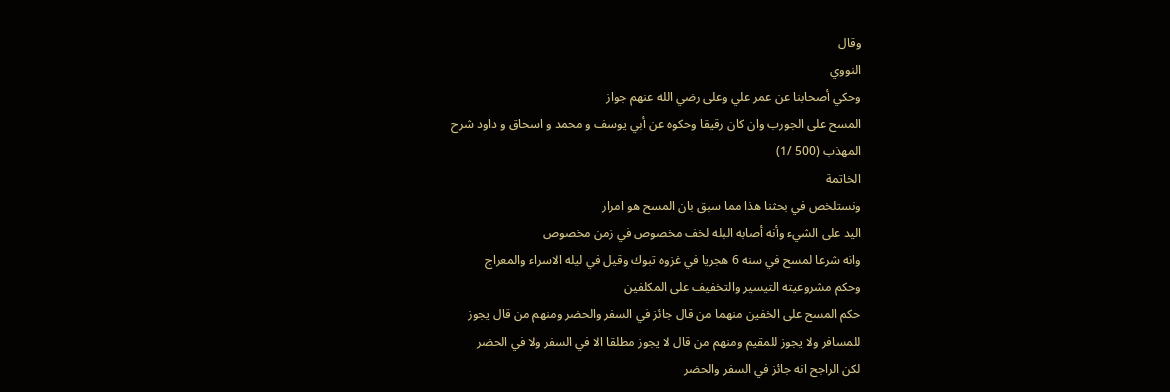وقال
النووي
وحكي أصحابنا عن عمر علي وعلى رضي الله عنهم جواز
المسح على الجورب وان كان رقيقا وحكوه عن أبي يوسف و محمد و اسحاق و داود شرح
المهذب (500 /1)
الخاتمة
ونستلخص في بحثنا هذا مما سبق بان المسح هو امرار
اليد على الشيء وأنه أصابه البله لخف مخصوص في زمن مخصوص
وانه شرعا لمسح في سنه 6 هجريا في غزوه تبوك وقيل في ليله الاسراء والمعراج
وحكم مشروعيته التيسير والتخفيف على المكلفين
حكم المسح على الخفين منهما من قال جائز في السفر والحضر ومنهم من قال يجوز
للمسافر ولا يجوز للمقيم ومنهم من قال لا يجوز مطلقا الا في السفر ولا في الحضر
لكن الراجح انه جائز في السفر والحضر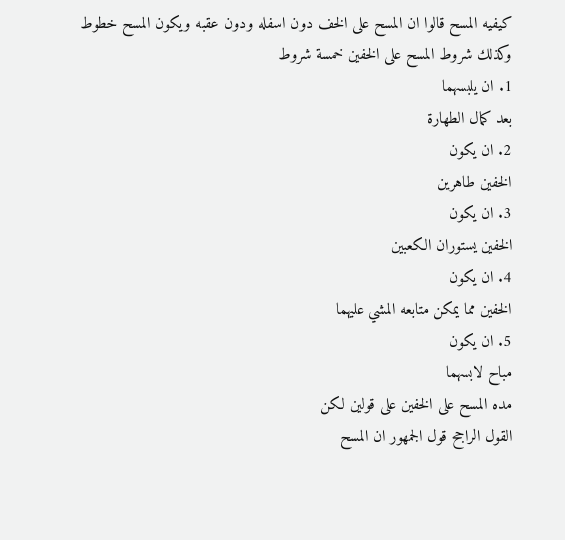كيفيه المسح قالوا ان المسح على الخف دون اسفله ودون عقبه ويكون المسح خطوط
وكذلك شروط المسح على الخفين خمسة شروط
1. ان يلبسهما
بعد كمال الطهارة
2. ان يكون
الخفين طاهرين
3. ان يكون
الخفين يستوران الكعبين
4. ان يكون
الخفين مما يمكن متابعه المشي عليهما
5. ان يكون
مباح لابسهما
مده المسح على الخفين على قولين لكن
القول الراجح قول الجمهور ان المسح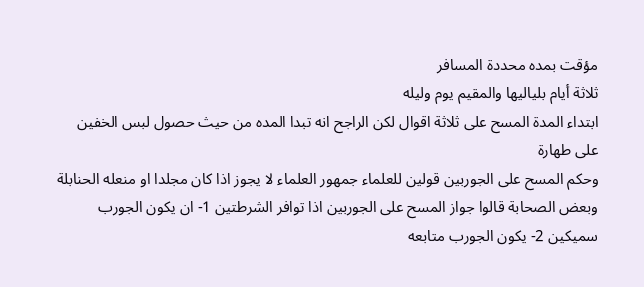مؤقت بمده محددة المسافر
ثلاثة أيام بلياليها والمقيم يوم وليله
ابتداء المدة المسح على ثلاثة اقوال لكن الراجح انه تبدا المده من حيث حصول لبس الخفين
على طهارة
وحكم المسح على الجوربين قولين للعلماء جمهور العلماء لا يجوز اذا كان مجلدا او منعله الحنابلة
وبعض الصحابة قالوا جواز المسح على الجوربين اذا توافر الشرطتين 1- ان يكون الجورب
سميكين 2- يكون الجورب متابعه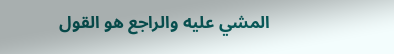المشي عليه والراجع هو القول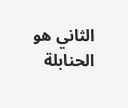الثاني هو الحنابلة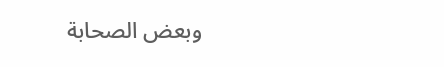وبعض الصحابة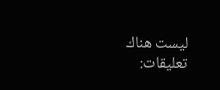ليست هناك تعليقات: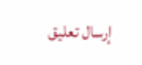إرسال تعليق